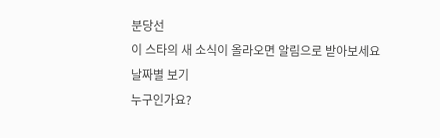분당선
이 스타의 새 소식이 올라오면 알림으로 받아보세요
날짜별 보기
누구인가요?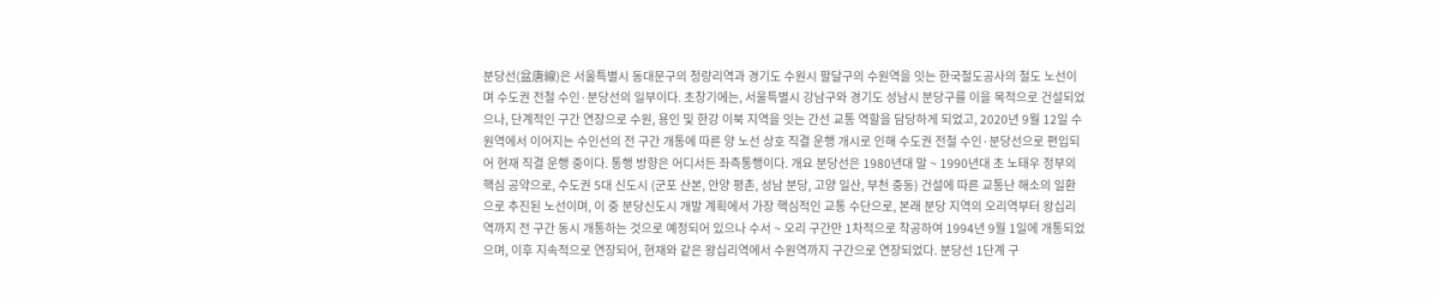분당선(盆唐線)은 서울특별시 동대문구의 청량리역과 경기도 수원시 팔달구의 수원역을 잇는 한국철도공사의 철도 노선이며 수도권 전철 수인·분당선의 일부이다. 초창기에는, 서울특별시 강남구와 경기도 성남시 분당구를 이을 목적으로 건설되었으나, 단계적인 구간 연장으로 수원, 용인 및 한강 이북 지역을 잇는 간선 교통 역할을 담당하게 되었고, 2020년 9월 12일 수원역에서 이어지는 수인선의 전 구간 개통에 따른 양 노선 상호 직결 운행 개시로 인해 수도권 전철 수인·분당선으로 편입되어 현재 직결 운행 중이다. 통행 방향은 어디서든 좌측통행이다. 개요 분당선은 1980년대 말 ~ 1990년대 초 노태우 정부의 핵심 공약으로, 수도권 5대 신도시 (군포 산본, 안양 평촌, 성남 분당, 고양 일산, 부천 중동) 건설에 따른 교통난 해소의 일환으로 추진된 노선이며, 이 중 분당신도시 개발 계획에서 가장 핵심적인 교통 수단으로, 본래 분당 지역의 오리역부터 왕십리역까지 전 구간 동시 개통하는 것으로 예정되어 있으나 수서 ~ 오리 구간만 1차적으로 착공하여 1994년 9월 1일에 개통되었으며, 이후 지속적으로 연장되어, 현재와 같은 왕십리역에서 수원역까지 구간으로 연장되었다. 분당선 1단계 구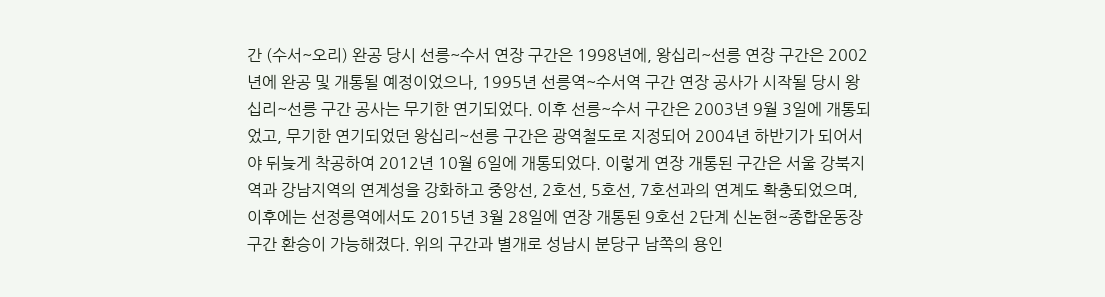간 (수서~오리) 완공 당시 선릉~수서 연장 구간은 1998년에, 왕십리~선릉 연장 구간은 2002년에 완공 및 개통될 예정이었으나, 1995년 선릉역~수서역 구간 연장 공사가 시작될 당시 왕십리~선릉 구간 공사는 무기한 연기되었다. 이후 선릉~수서 구간은 2003년 9월 3일에 개통되었고, 무기한 연기되었던 왕십리~선릉 구간은 광역철도로 지정되어 2004년 하반기가 되어서야 뒤늦게 착공하여 2012년 10월 6일에 개통되었다. 이렇게 연장 개통된 구간은 서울 강북지역과 강남지역의 연계성을 강화하고 중앙선, 2호선, 5호선, 7호선과의 연계도 확충되었으며, 이후에는 선정릉역에서도 2015년 3월 28일에 연장 개통된 9호선 2단계 신논현~종합운동장 구간 환승이 가능해졌다. 위의 구간과 별개로 성남시 분당구 남쪽의 용인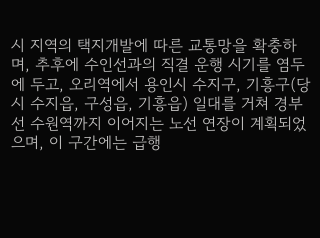시 지역의 택지개발에 따른 교통망을 확충하며, 추후에 수인선과의 직결 운행 시기를 염두에 두고, 오리역에서 용인시 수지구, 기흥구(당시 수지읍, 구성읍, 기흥읍) 일대를 거쳐 경부선 수원역까지 이어지는 노선 연장이 계획되었으며, 이 구간에는 급행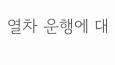열차 운행에 대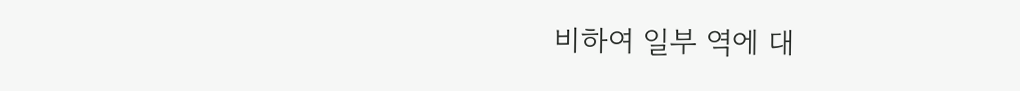비하여 일부 역에 대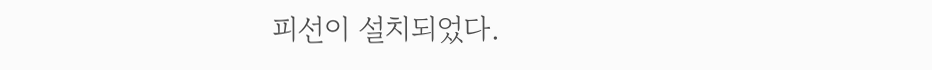피선이 설치되었다.